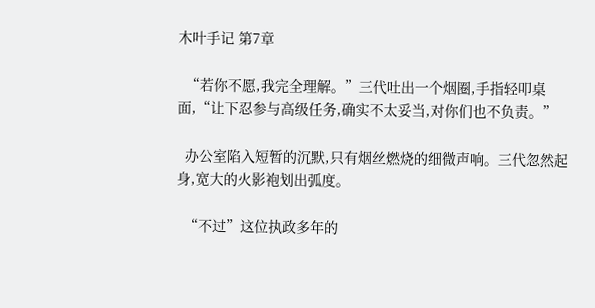木叶手记 第7章

  “若你不愿,我完全理解。”三代吐出一个烟圈,手指轻叩桌面,“让下忍参与高级任务,确实不太妥当,对你们也不负责。”

  办公室陷入短暂的沉默,只有烟丝燃烧的细微声响。三代忽然起身,宽大的火影袍划出弧度。

  “不过”这位执政多年的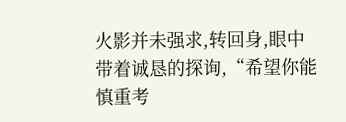火影并未强求,转回身,眼中带着诚恳的探询,“希望你能慎重考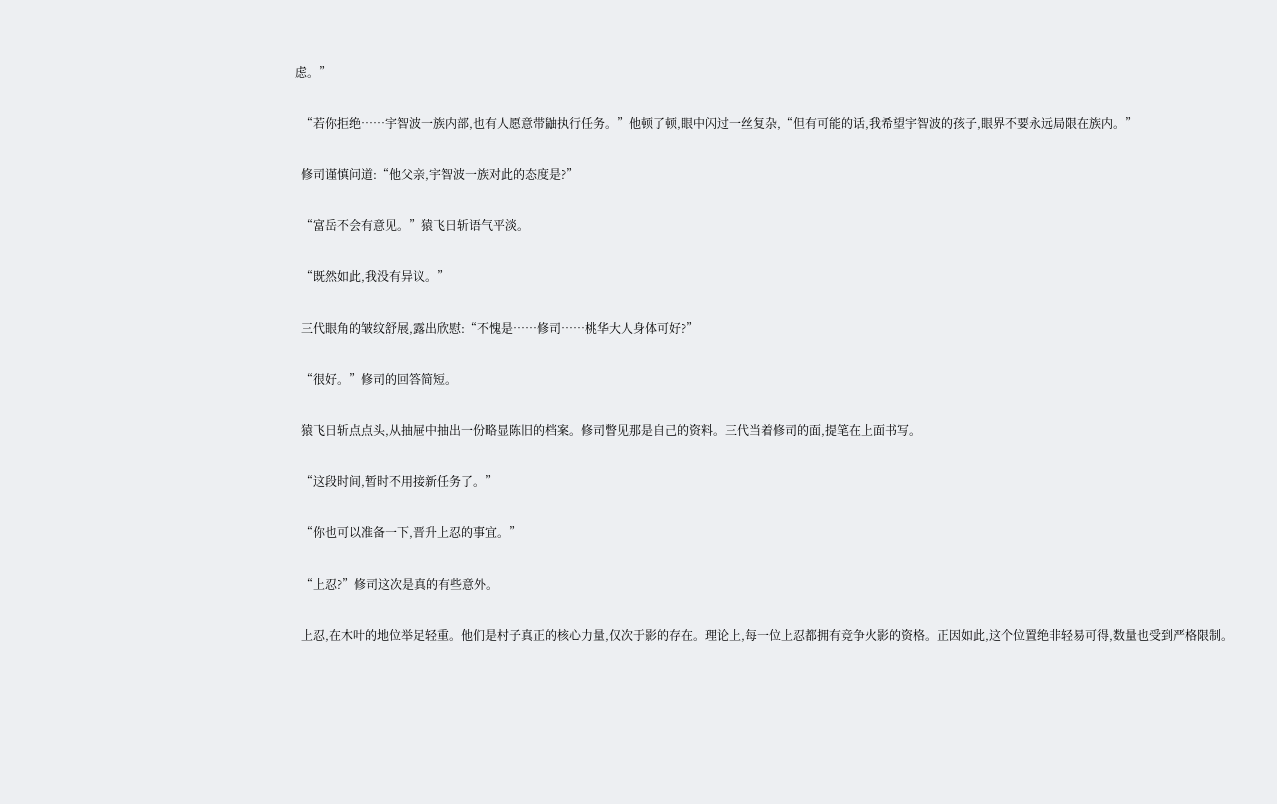虑。”

  “若你拒绝……宇智波一族内部,也有人愿意带鼬执行任务。”他顿了顿,眼中闪过一丝复杂,“但有可能的话,我希望宇智波的孩子,眼界不要永远局限在族内。”

  修司谨慎问道:“他父亲,宇智波一族对此的态度是?”

  “富岳不会有意见。”猿飞日斩语气平淡。

  “既然如此,我没有异议。”

  三代眼角的皱纹舒展,露出欣慰:“不愧是……修司……桃华大人身体可好?”

  “很好。”修司的回答简短。

  猿飞日斩点点头,从抽屉中抽出一份略显陈旧的档案。修司瞥见那是自己的资料。三代当着修司的面,提笔在上面书写。

  “这段时间,暂时不用接新任务了。”

  “你也可以准备一下,晋升上忍的事宜。”

  “上忍?”修司这次是真的有些意外。

  上忍,在木叶的地位举足轻重。他们是村子真正的核心力量,仅次于影的存在。理论上,每一位上忍都拥有竞争火影的资格。正因如此,这个位置绝非轻易可得,数量也受到严格限制。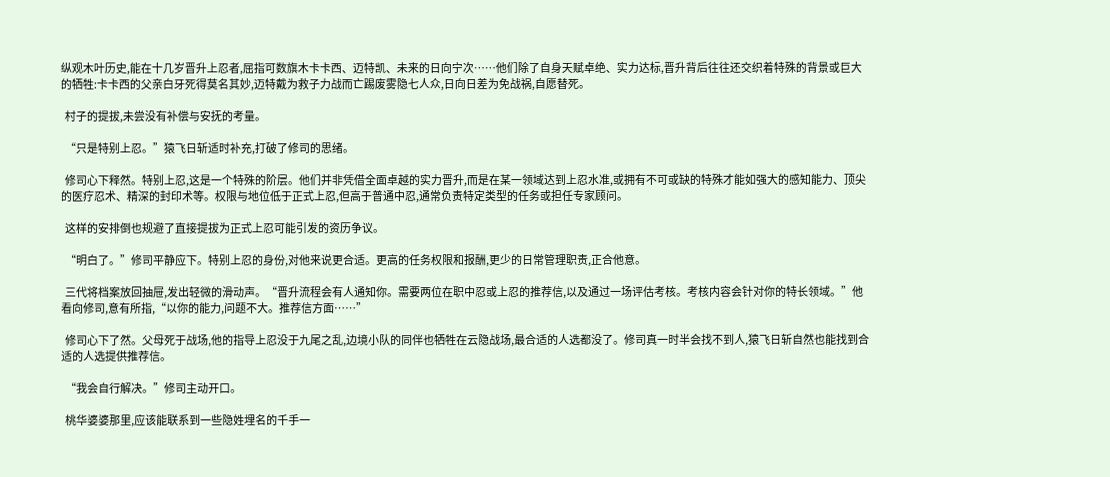纵观木叶历史,能在十几岁晋升上忍者,屈指可数旗木卡卡西、迈特凯、未来的日向宁次……他们除了自身天赋卓绝、实力达标,晋升背后往往还交织着特殊的背景或巨大的牺牲:卡卡西的父亲白牙死得莫名其妙,迈特戴为救子力战而亡踢废雾隐七人众,日向日差为免战祸,自愿替死。

  村子的提拔,未尝没有补偿与安抚的考量。

  “只是特别上忍。”猿飞日斩适时补充,打破了修司的思绪。

  修司心下释然。特别上忍,这是一个特殊的阶层。他们并非凭借全面卓越的实力晋升,而是在某一领域达到上忍水准,或拥有不可或缺的特殊才能如强大的感知能力、顶尖的医疗忍术、精深的封印术等。权限与地位低于正式上忍,但高于普通中忍,通常负责特定类型的任务或担任专家顾问。

  这样的安排倒也规避了直接提拔为正式上忍可能引发的资历争议。

  “明白了。”修司平静应下。特别上忍的身份,对他来说更合适。更高的任务权限和报酬,更少的日常管理职责,正合他意。

  三代将档案放回抽屉,发出轻微的滑动声。“晋升流程会有人通知你。需要两位在职中忍或上忍的推荐信,以及通过一场评估考核。考核内容会针对你的特长领域。”他看向修司,意有所指,“以你的能力,问题不大。推荐信方面……”

  修司心下了然。父母死于战场,他的指导上忍没于九尾之乱,边境小队的同伴也牺牲在云隐战场,最合适的人选都没了。修司真一时半会找不到人,猿飞日斩自然也能找到合适的人选提供推荐信。

  “我会自行解决。”修司主动开口。

  桃华婆婆那里,应该能联系到一些隐姓埋名的千手一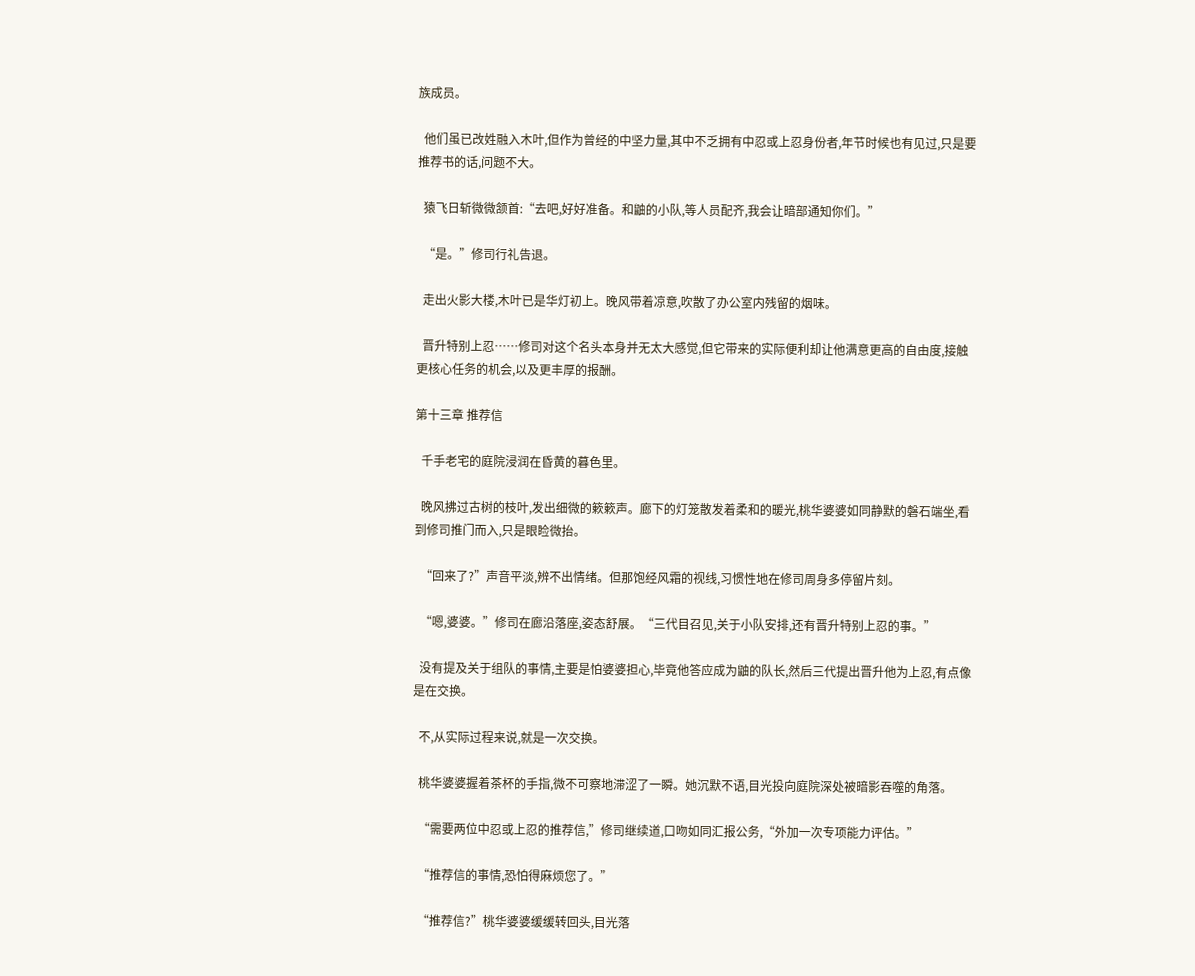族成员。

  他们虽已改姓融入木叶,但作为曾经的中坚力量,其中不乏拥有中忍或上忍身份者,年节时候也有见过,只是要推荐书的话,问题不大。

  猿飞日斩微微颔首:“去吧,好好准备。和鼬的小队,等人员配齐,我会让暗部通知你们。”

  “是。”修司行礼告退。

  走出火影大楼,木叶已是华灯初上。晚风带着凉意,吹散了办公室内残留的烟味。

  晋升特别上忍……修司对这个名头本身并无太大感觉,但它带来的实际便利却让他满意更高的自由度,接触更核心任务的机会,以及更丰厚的报酬。

第十三章 推荐信

  千手老宅的庭院浸润在昏黄的暮色里。

  晚风拂过古树的枝叶,发出细微的簌簌声。廊下的灯笼散发着柔和的暖光,桃华婆婆如同静默的磐石端坐,看到修司推门而入,只是眼睑微抬。

  “回来了?”声音平淡,辨不出情绪。但那饱经风霜的视线,习惯性地在修司周身多停留片刻。

  “嗯,婆婆。”修司在廊沿落座,姿态舒展。“三代目召见,关于小队安排,还有晋升特别上忍的事。”

  没有提及关于组队的事情,主要是怕婆婆担心,毕竟他答应成为鼬的队长,然后三代提出晋升他为上忍,有点像是在交换。

  不,从实际过程来说,就是一次交换。

  桃华婆婆握着茶杯的手指,微不可察地滞涩了一瞬。她沉默不语,目光投向庭院深处被暗影吞噬的角落。

  “需要两位中忍或上忍的推荐信,”修司继续道,口吻如同汇报公务,“外加一次专项能力评估。”

  “推荐信的事情,恐怕得麻烦您了。”

  “推荐信?”桃华婆婆缓缓转回头,目光落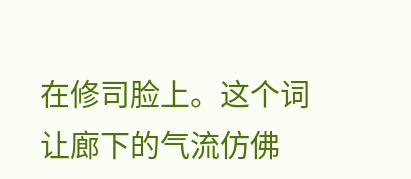在修司脸上。这个词让廊下的气流仿佛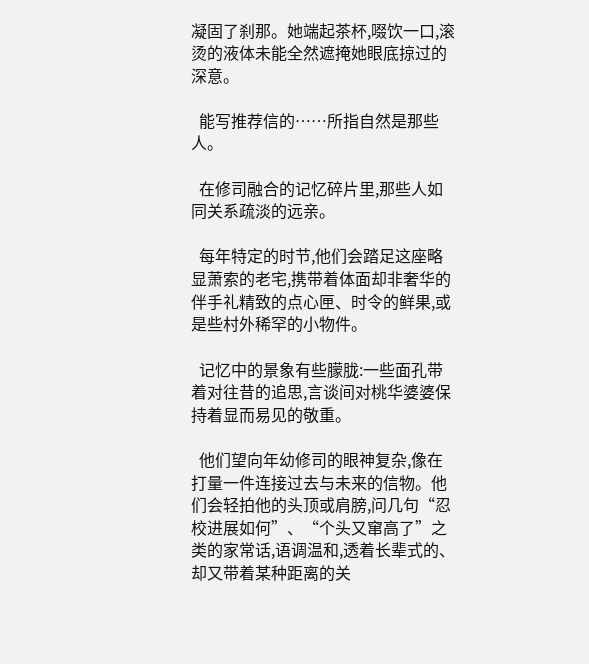凝固了刹那。她端起茶杯,啜饮一口,滚烫的液体未能全然遮掩她眼底掠过的深意。

  能写推荐信的……所指自然是那些人。

  在修司融合的记忆碎片里,那些人如同关系疏淡的远亲。

  每年特定的时节,他们会踏足这座略显萧索的老宅,携带着体面却非奢华的伴手礼精致的点心匣、时令的鲜果,或是些村外稀罕的小物件。

  记忆中的景象有些朦胧:一些面孔带着对往昔的追思,言谈间对桃华婆婆保持着显而易见的敬重。

  他们望向年幼修司的眼神复杂,像在打量一件连接过去与未来的信物。他们会轻拍他的头顶或肩膀,问几句“忍校进展如何”、“个头又窜高了”之类的家常话,语调温和,透着长辈式的、却又带着某种距离的关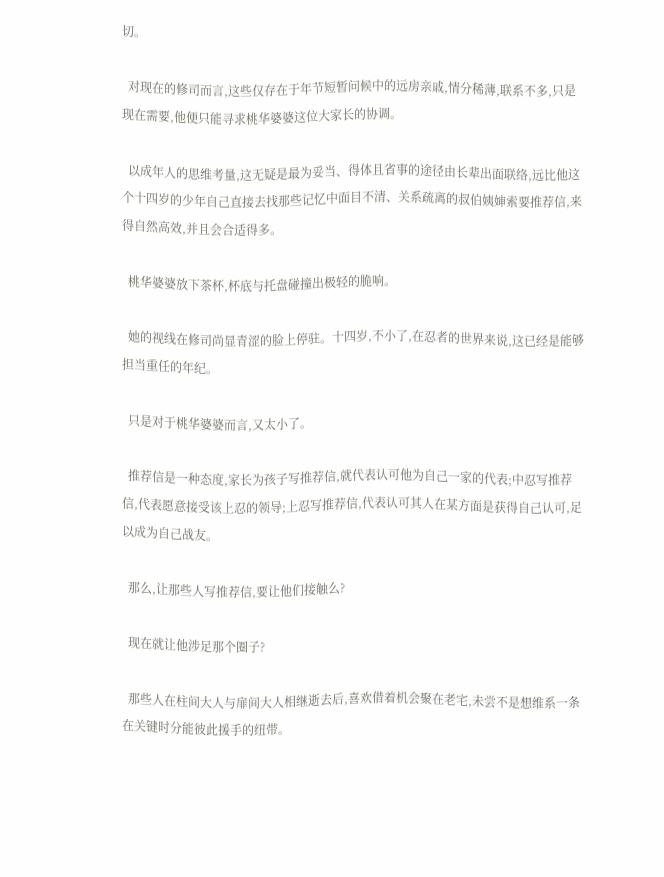切。

  对现在的修司而言,这些仅存在于年节短暂问候中的远房亲戚,情分稀薄,联系不多,只是现在需要,他便只能寻求桃华婆婆这位大家长的协调。

  以成年人的思维考量,这无疑是最为妥当、得体且省事的途径由长辈出面联络,远比他这个十四岁的少年自己直接去找那些记忆中面目不清、关系疏离的叔伯姨婶索要推荐信,来得自然高效,并且会合适得多。

  桃华婆婆放下茶杯,杯底与托盘碰撞出极轻的脆响。

  她的视线在修司尚显青涩的脸上停驻。十四岁,不小了,在忍者的世界来说,这已经是能够担当重任的年纪。

  只是对于桃华婆婆而言,又太小了。

  推荐信是一种态度,家长为孩子写推荐信,就代表认可他为自己一家的代表;中忍写推荐信,代表愿意接受该上忍的领导;上忍写推荐信,代表认可其人在某方面是获得自己认可,足以成为自己战友。

  那么,让那些人写推荐信,要让他们接触么?

  现在就让他涉足那个圈子?

  那些人在柱间大人与扉间大人相继逝去后,喜欢借着机会聚在老宅,未尝不是想维系一条在关键时分能彼此援手的纽带。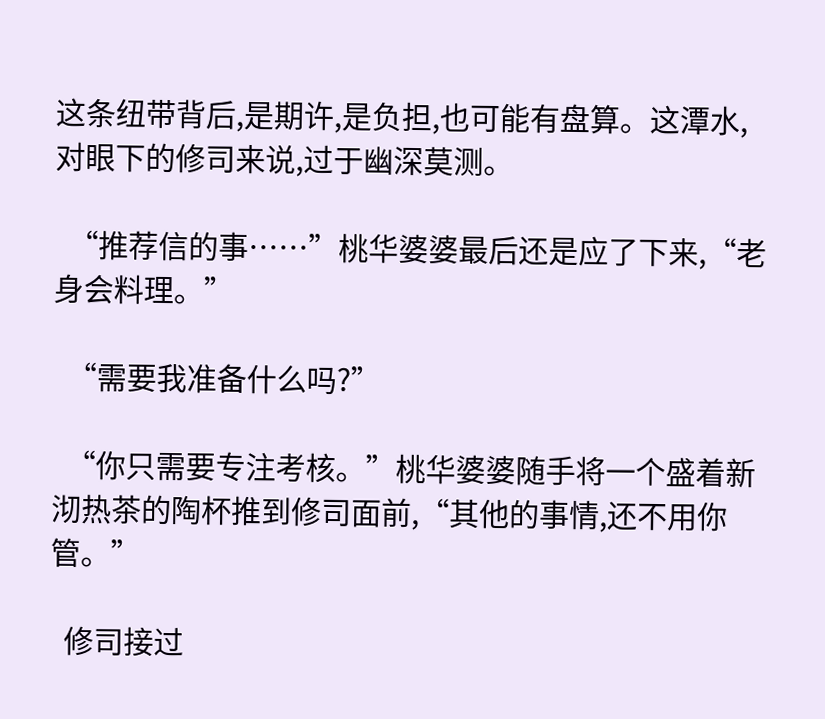这条纽带背后,是期许,是负担,也可能有盘算。这潭水,对眼下的修司来说,过于幽深莫测。

  “推荐信的事……”桃华婆婆最后还是应了下来,“老身会料理。”

  “需要我准备什么吗?”

  “你只需要专注考核。”桃华婆婆随手将一个盛着新沏热茶的陶杯推到修司面前,“其他的事情,还不用你管。”

  修司接过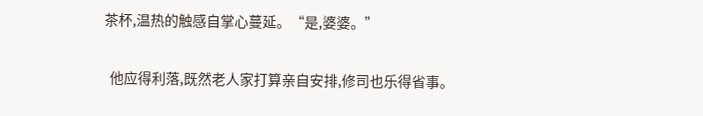茶杯,温热的触感自掌心蔓延。“是,婆婆。”

  他应得利落,既然老人家打算亲自安排,修司也乐得省事。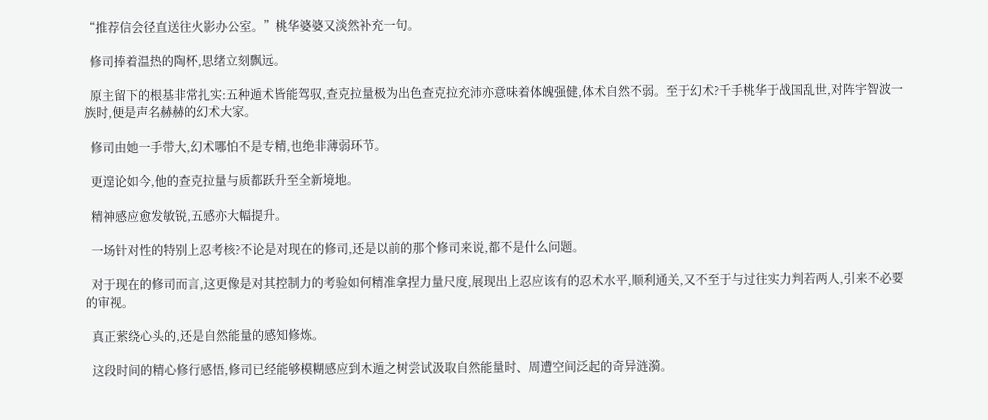“推荐信会径直送往火影办公室。”桃华婆婆又淡然补充一句。

  修司捧着温热的陶杯,思绪立刻飘远。

  原主留下的根基非常扎实:五种遁术皆能驾驭,查克拉量极为出色查克拉充沛亦意味着体魄强健,体术自然不弱。至于幻术?千手桃华于战国乱世,对阵宇智波一族时,便是声名赫赫的幻术大家。

  修司由她一手带大,幻术哪怕不是专精,也绝非薄弱环节。

  更遑论如今,他的查克拉量与质都跃升至全新境地。

  精神感应愈发敏锐,五感亦大幅提升。

  一场针对性的特别上忍考核?不论是对现在的修司,还是以前的那个修司来说,都不是什么问题。

  对于现在的修司而言,这更像是对其控制力的考验如何精准拿捏力量尺度,展现出上忍应该有的忍术水平,顺利通关,又不至于与过往实力判若两人,引来不必要的审视。

  真正萦绕心头的,还是自然能量的感知修炼。

  这段时间的精心修行感悟,修司已经能够模糊感应到木遁之树尝试汲取自然能量时、周遭空间泛起的奇异涟漪。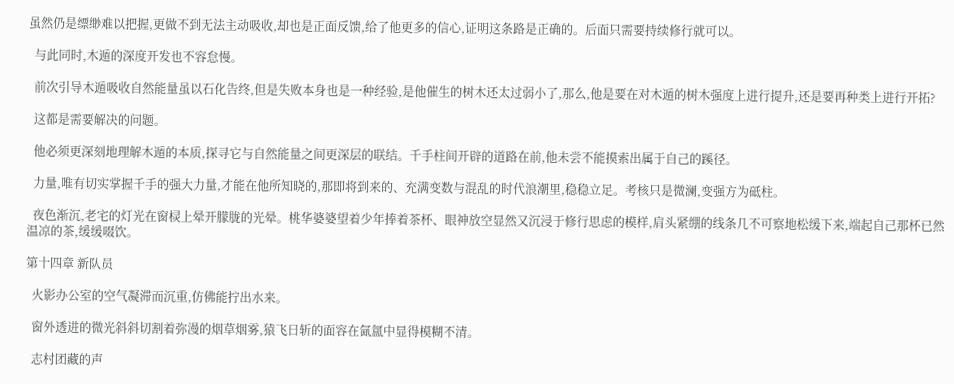虽然仍是缥缈难以把握,更做不到无法主动吸收,却也是正面反馈,给了他更多的信心,证明这条路是正确的。后面只需要持续修行就可以。

  与此同时,木遁的深度开发也不容怠慢。

  前次引导木遁吸收自然能量虽以石化告终,但是失败本身也是一种经验,是他催生的树木还太过弱小了,那么,他是要在对木遁的树木强度上进行提升,还是要再种类上进行开拓?

  这都是需要解决的问题。

  他必须更深刻地理解木遁的本质,探寻它与自然能量之间更深层的联结。千手柱间开辟的道路在前,他未尝不能摸索出属于自己的蹊径。

  力量,唯有切实掌握千手的强大力量,才能在他所知晓的,那即将到来的、充满变数与混乱的时代浪潮里,稳稳立足。考核只是微澜,变强方为砥柱。

  夜色渐沉,老宅的灯光在窗棂上晕开朦胧的光晕。桃华婆婆望着少年捧着茶杯、眼神放空显然又沉浸于修行思虑的模样,肩头紧绷的线条几不可察地松缓下来,端起自己那杯已然温凉的茶,缓缓啜饮。

第十四章 新队员

  火影办公室的空气凝滞而沉重,仿佛能拧出水来。

  窗外透进的微光斜斜切割着弥漫的烟草烟雾,猿飞日斩的面容在氤氲中显得模糊不清。

  志村团藏的声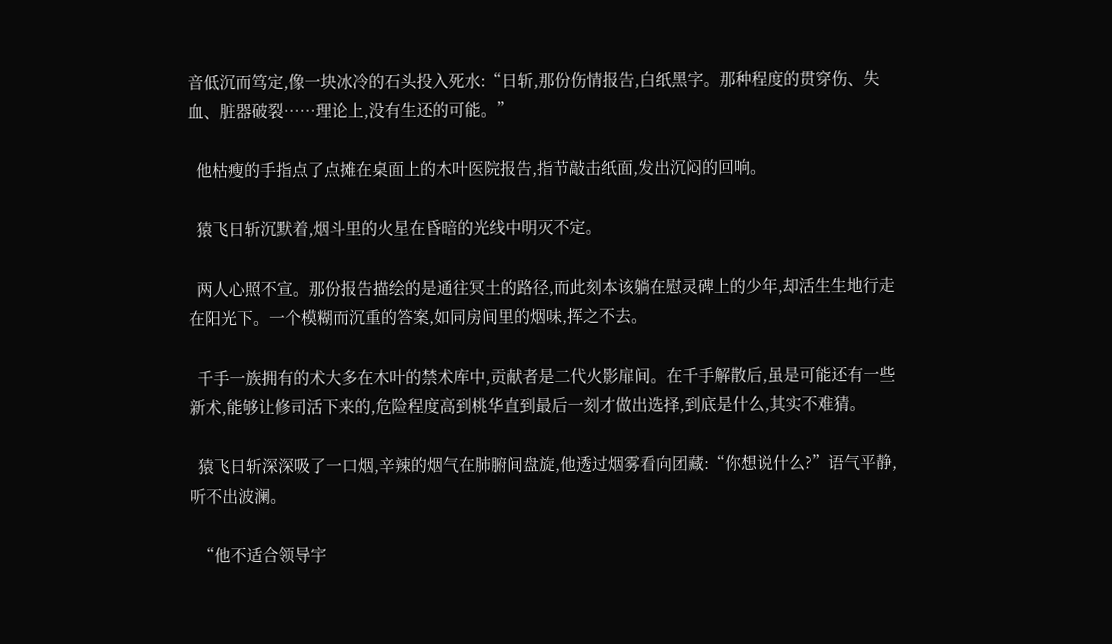音低沉而笃定,像一块冰冷的石头投入死水:“日斩,那份伤情报告,白纸黑字。那种程度的贯穿伤、失血、脏器破裂……理论上,没有生还的可能。”

  他枯瘦的手指点了点摊在桌面上的木叶医院报告,指节敲击纸面,发出沉闷的回响。

  猿飞日斩沉默着,烟斗里的火星在昏暗的光线中明灭不定。

  两人心照不宣。那份报告描绘的是通往冥土的路径,而此刻本该躺在慰灵碑上的少年,却活生生地行走在阳光下。一个模糊而沉重的答案,如同房间里的烟味,挥之不去。

  千手一族拥有的术大多在木叶的禁术库中,贡献者是二代火影扉间。在千手解散后,虽是可能还有一些新术,能够让修司活下来的,危险程度高到桃华直到最后一刻才做出选择,到底是什么,其实不难猜。

  猿飞日斩深深吸了一口烟,辛辣的烟气在肺腑间盘旋,他透过烟雾看向团藏:“你想说什么?”语气平静,听不出波澜。

  “他不适合领导宇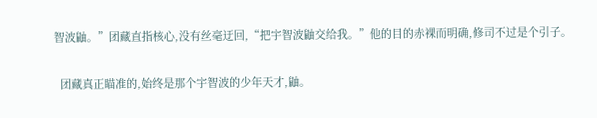智波鼬。”团藏直指核心,没有丝毫迂回,“把宇智波鼬交给我。”他的目的赤裸而明确,修司不过是个引子。

  团藏真正瞄准的,始终是那个宇智波的少年天才,鼬。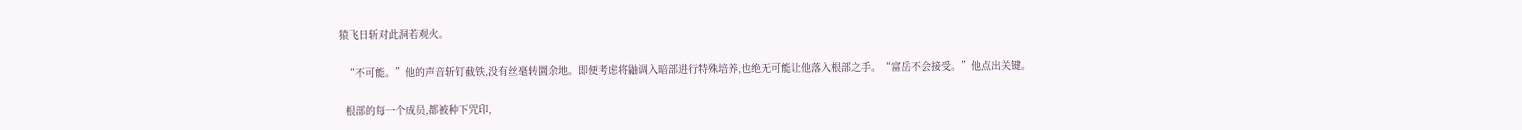猿飞日斩对此洞若观火。

  “不可能。”他的声音斩钉截铁,没有丝毫转圜余地。即便考虑将鼬调入暗部进行特殊培养,也绝无可能让他落入根部之手。“富岳不会接受。”他点出关键。

  根部的每一个成员,都被种下咒印,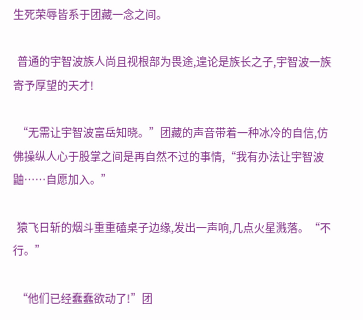生死荣辱皆系于团藏一念之间。

  普通的宇智波族人尚且视根部为畏途,遑论是族长之子,宇智波一族寄予厚望的天才!

  “无需让宇智波富岳知晓。”团藏的声音带着一种冰冷的自信,仿佛操纵人心于股掌之间是再自然不过的事情,“我有办法让宇智波鼬……自愿加入。”

  猿飞日斩的烟斗重重磕桌子边缘,发出一声响,几点火星溅落。“不行。”

  “他们已经蠢蠢欲动了!”团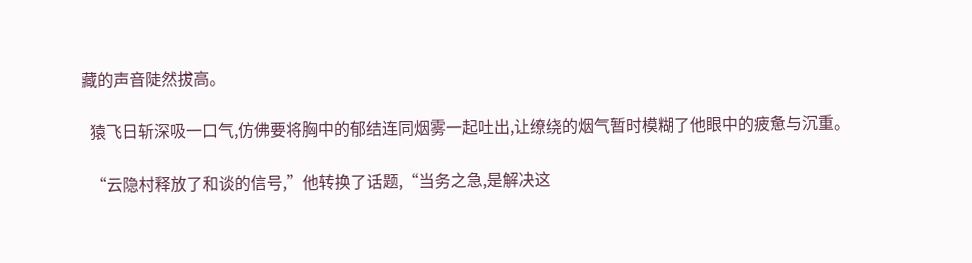藏的声音陡然拔高。

  猿飞日斩深吸一口气,仿佛要将胸中的郁结连同烟雾一起吐出,让缭绕的烟气暂时模糊了他眼中的疲惫与沉重。

  “云隐村释放了和谈的信号,”他转换了话题,“当务之急,是解决这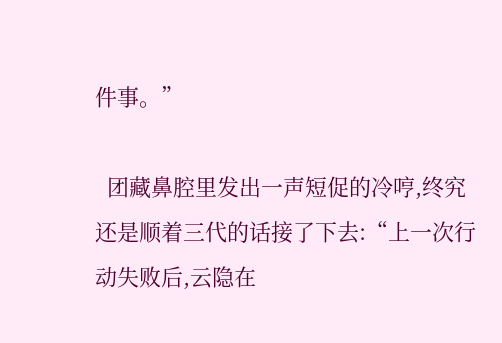件事。”

  团藏鼻腔里发出一声短促的冷哼,终究还是顺着三代的话接了下去:“上一次行动失败后,云隐在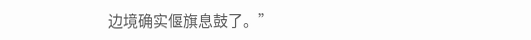边境确实偃旗息鼓了。”